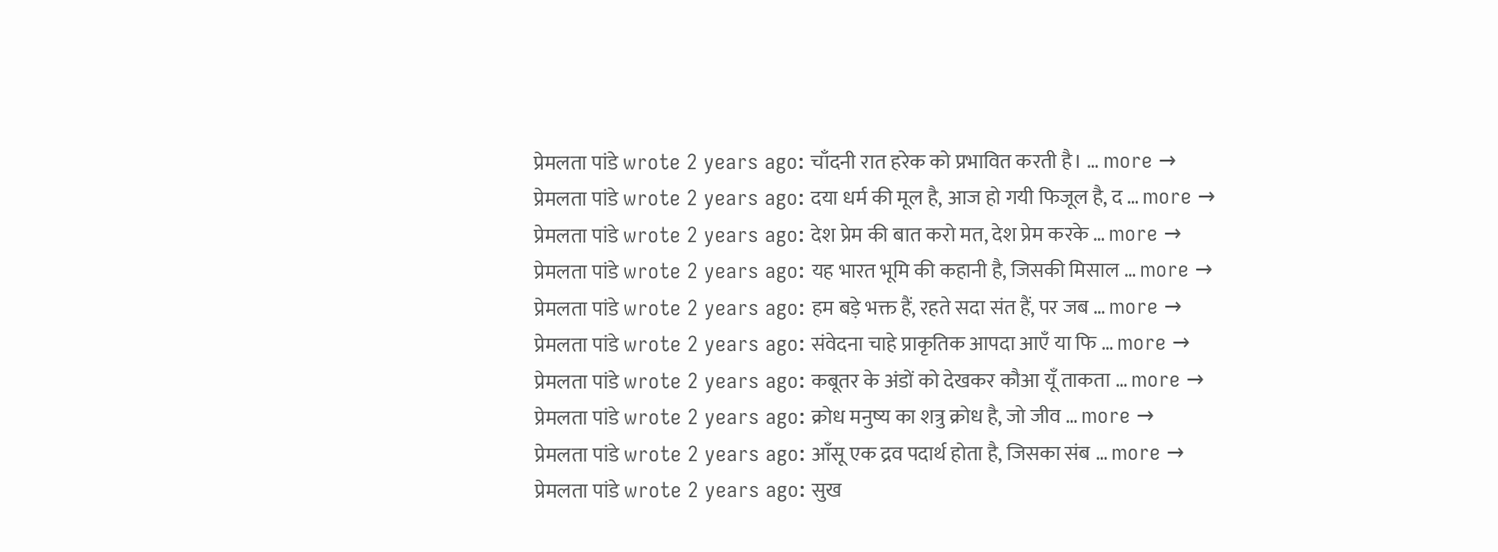प्रेमलता पांडे wrote 2 years ago: चाँदनी रात हरेक को प्रभावित करती है। … more →
प्रेमलता पांडे wrote 2 years ago: दया धर्म की मूल है, आज हो गयी फिजूल है, द … more →
प्रेमलता पांडे wrote 2 years ago: देश प्रेम की बात करो मत, देश प्रेम करके … more →
प्रेमलता पांडे wrote 2 years ago: यह भारत भूमि की कहानी है, जिसकी मिसाल … more →
प्रेमलता पांडे wrote 2 years ago: हम बड़े भक्त हैं, रहते सदा संत हैं, पर जब … more →
प्रेमलता पांडे wrote 2 years ago: संवेदना चाहे प्राकृतिक आपदा आएँ या फि … more →
प्रेमलता पांडे wrote 2 years ago: कबूतर के अंडों को देखकर कौआ यूँ ताकता … more →
प्रेमलता पांडे wrote 2 years ago: क्रोध मनुष्य का शत्रु क्रोध है, जो जीव … more →
प्रेमलता पांडे wrote 2 years ago: आँसू एक द्रव पदार्थ होता है, जिसका संब … more →
प्रेमलता पांडे wrote 2 years ago: सुख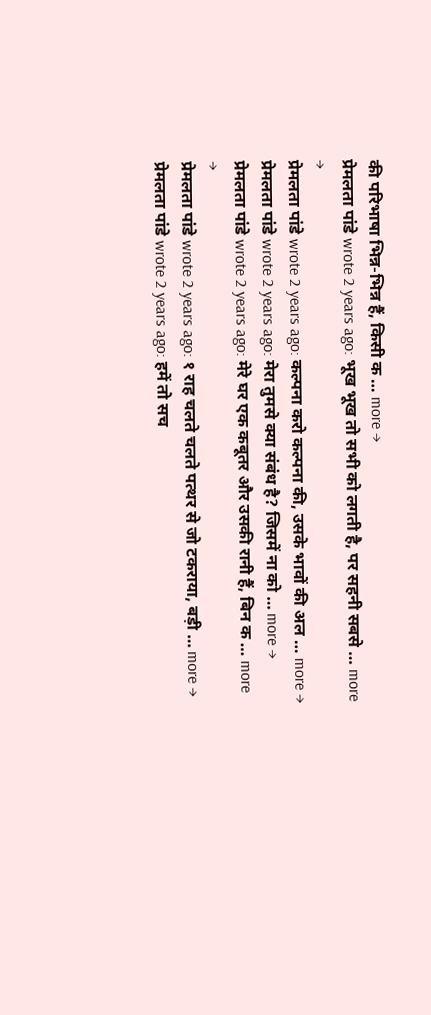की परिभाषा भिन्न-भिन्न हैं, किसी क … more →
प्रेमलता पांडे wrote 2 years ago: भूख भूख तो सभी को लगती है, पर सहनी सबसे … more →
प्रेमलता पांडे wrote 2 years ago: कल्पना करो कल्पना की, उसके भावों की अल … more →
प्रेमलता पांडे wrote 2 years ago: मेरा तुमसे क्या संबंध है? जिसमें ना को … more →
प्रेमलता पांडे wrote 2 years ago: मेरे घर एक कबूतर और उसकी रानी हैं, बिन क … more →
प्रेमलता पांडे wrote 2 years ago: १ राह चलते चलते पत्थर से जो टकराया, बड़ी … more →
प्रेमलता पांडे wrote 2 years ago: हमें तो सच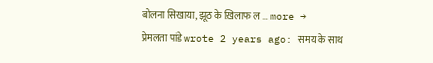बोलना सिखाया, झूठ के ख़िलाफ ल … more →
प्रेमलता पांडे wrote 2 years ago: समय के साथ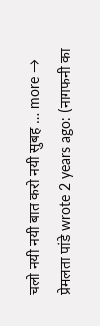चलो नयी नयी बात करो नयी सुबह … more →
प्रेमलता पांडे wrote 2 years ago: (नागफनी का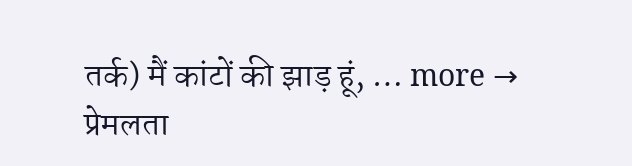तर्क) मैं कांटों की झाड़ हूं, … more →
प्रेमलता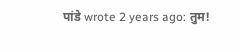पांडे wrote 2 years ago: तुम!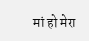मां हो मेरा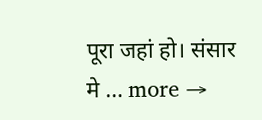पूरा जहां हो। संसार मे … more →